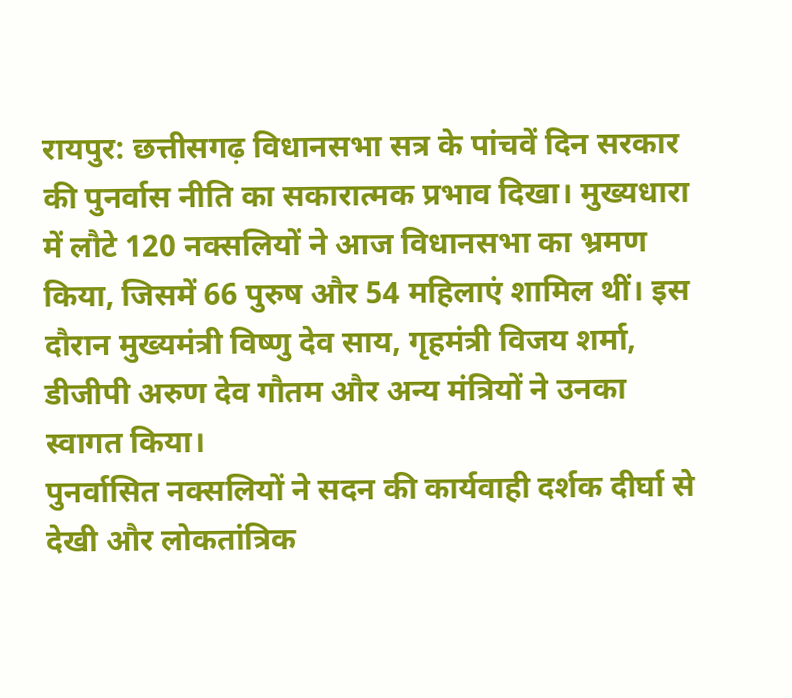रायपुर: छत्तीसगढ़ विधानसभा सत्र के पांचवें दिन सरकार की पुनर्वास नीति का सकारात्मक प्रभाव दिखा। मुख्यधारा में लौटे 120 नक्सलियों ने आज विधानसभा का भ्रमण किया, जिसमें 66 पुरुष और 54 महिलाएं शामिल थीं। इस दौरान मुख्यमंत्री विष्णु देव साय, गृहमंत्री विजय शर्मा, डीजीपी अरुण देव गौतम और अन्य मंत्रियों ने उनका स्वागत किया।
पुनर्वासित नक्सलियों ने सदन की कार्यवाही दर्शक दीर्घा से देखी और लोकतांत्रिक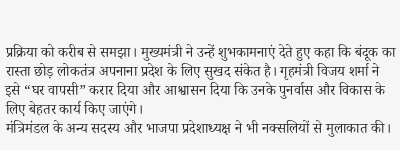प्रक्रिया को करीब से समझा। मुख्यमंत्री ने उन्हें शुभकामनाएं देते हुए कहा कि बंदूक का रास्ता छोड़ लोकतंत्र अपनाना प्रदेश के लिए सुखद संकेत है। गृहमंत्री विजय शर्मा ने इसे “घर वापसी” करार दिया और आश्वासन दिया कि उनके पुनर्वास और विकास के लिए बेहतर कार्य किए जाएंगे।
मंत्रिमंडल के अन्य सदस्य और भाजपा प्रदेशाध्यक्ष ने भी नक्सलियों से मुलाकात की।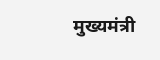मुख्यमंत्री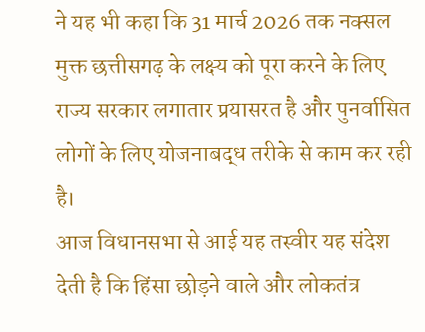ने यह भी कहा कि 31 मार्च 2026 तक नक्सल मुक्त छत्तीसगढ़ के लक्ष्य को पूरा करने के लिए राज्य सरकार लगातार प्रयासरत है और पुनर्वासित लोगों के लिए योजनाबद्ध तरीके से काम कर रही है।
आज विधानसभा से आई यह तस्वीर यह संदेश देती है कि हिंसा छोड़ने वाले और लोकतंत्र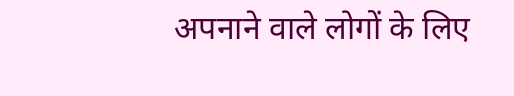अपनाने वाले लोगों के लिए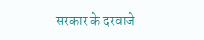सरकार के दरवाजे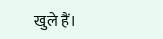खुले हैं।